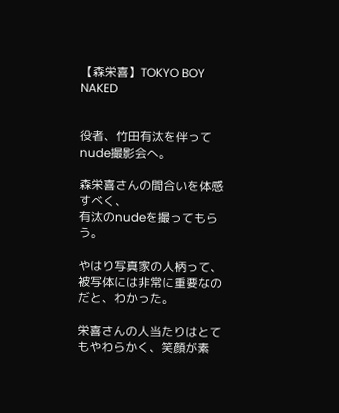【森栄喜】TOKYO BOY NAKED


役者、竹田有汰を伴って
nude撮影会へ。

森栄喜さんの間合いを体感すべく、
有汰のnudeを撮ってもらう。

やはり写真家の人柄って、
被写体には非常に重要なのだと、わかった。

栄喜さんの人当たりはとてもやわらかく、笑顔が素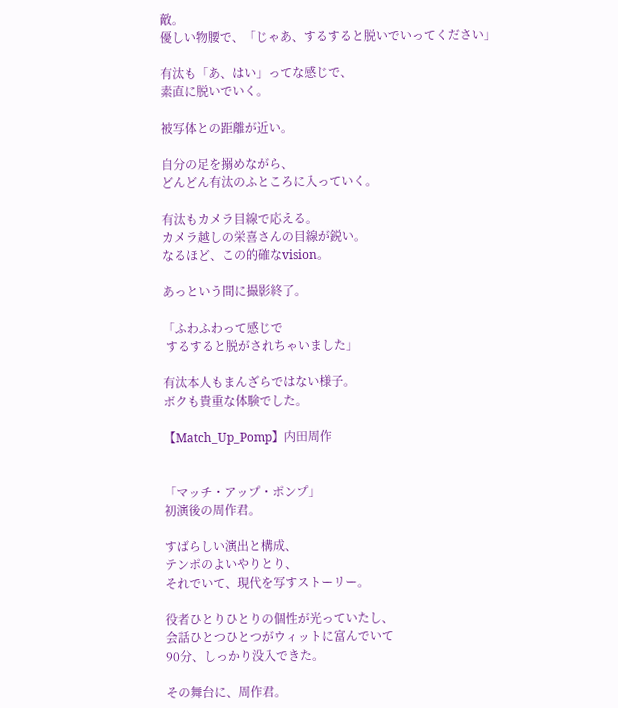敵。
優しい物腰で、「じゃあ、するすると脱いでいってください」

有汰も「あ、はい」ってな感じで、
素直に脱いでいく。

被写体との距離が近い。

自分の足を搦めながら、
どんどん有汰のふところに入っていく。

有汰もカメラ目線で応える。
カメラ越しの栄喜さんの目線が鋭い。
なるほど、この的確なvision。

あっという間に撮影終了。

「ふわふわって感じで
 するすると脱がされちゃいました」

有汰本人もまんざらではない様子。
ボクも貴重な体験でした。

【Match_Up_Pomp】内田周作


「マッチ・アップ・ポンプ」
初演後の周作君。

すばらしい演出と構成、
テンポのよいやりとり、
それでいて、現代を写すストーリー。

役者ひとりひとりの個性が光っていたし、
会話ひとつひとつがウィットに富んでいて
90分、しっかり没入できた。

その舞台に、周作君。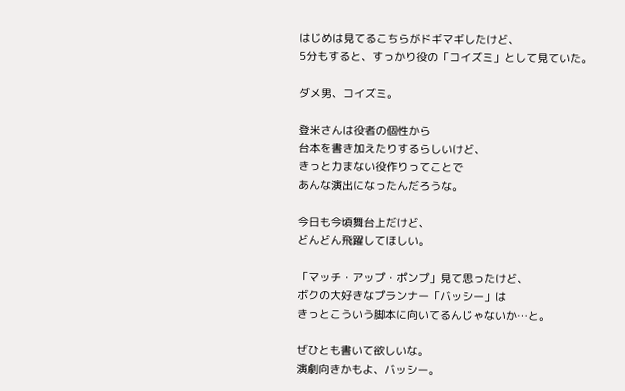はじめは見てるこちらがドギマギしたけど、
5分もすると、すっかり役の「コイズミ」として見ていた。

ダメ男、コイズミ。

登米さんは役者の個性から
台本を書き加えたりするらしいけど、
きっと力まない役作りってことで
あんな演出になったんだろうな。

今日も今頃舞台上だけど、
どんどん飛躍してほしい。

「マッチ・アップ・ポンプ」見て思ったけど、
ボクの大好きなプランナー「バッシー」は
きっとこういう脚本に向いてるんじゃないか…と。

ぜひとも書いて欲しいな。
演劇向きかもよ、バッシー。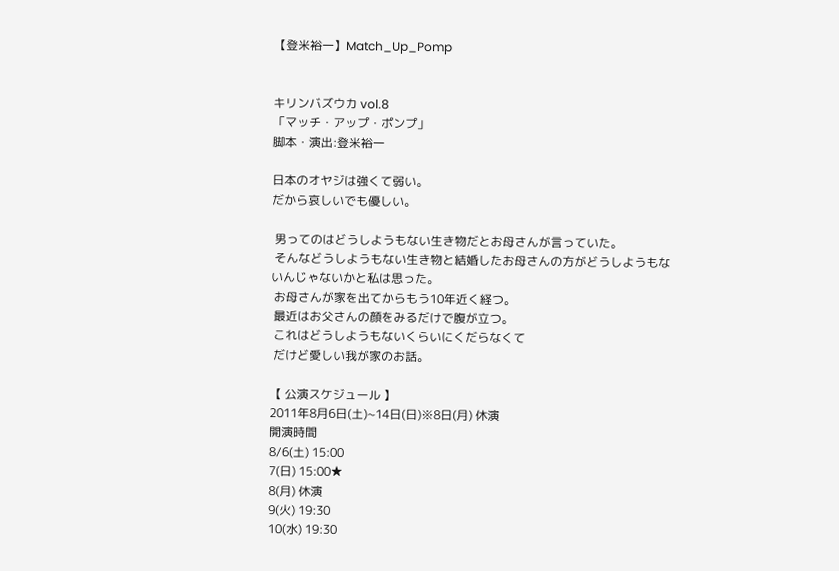【登米裕一】Match_Up_Pomp


キリンバズウカ vol.8
「マッチ・アップ・ポンプ」
脚本・演出:登米裕一

日本のオヤジは強くて弱い。
だから哀しいでも優しい。

 男ってのはどうしようもない生き物だとお母さんが言っていた。
 そんなどうしようもない生き物と結婚したお母さんの方がどうしようもないんじゃないかと私は思った。
 お母さんが家を出てからもう10年近く経つ。
 最近はお父さんの顔をみるだけで腹が立つ。
 これはどうしようもないくらいにくだらなくて
 だけど愛しい我が家のお話。

【 公演スケジュール 】
2011年8月6日(土)~14日(日)※8日(月) 休演
開演時間
8/6(土) 15:00
7(日) 15:00★
8(月) 休演
9(火) 19:30
10(水) 19:30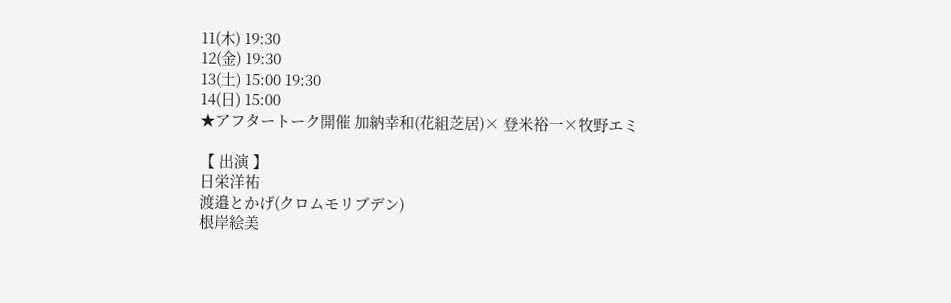11(木) 19:30
12(金) 19:30
13(土) 15:00 19:30
14(日) 15:00
★アフタートーク開催 加納幸和(花組芝居)× 登米裕一×牧野エミ

【 出演 】
日栄洋祐
渡邉とかげ(クロムモリブデン)
根岸絵美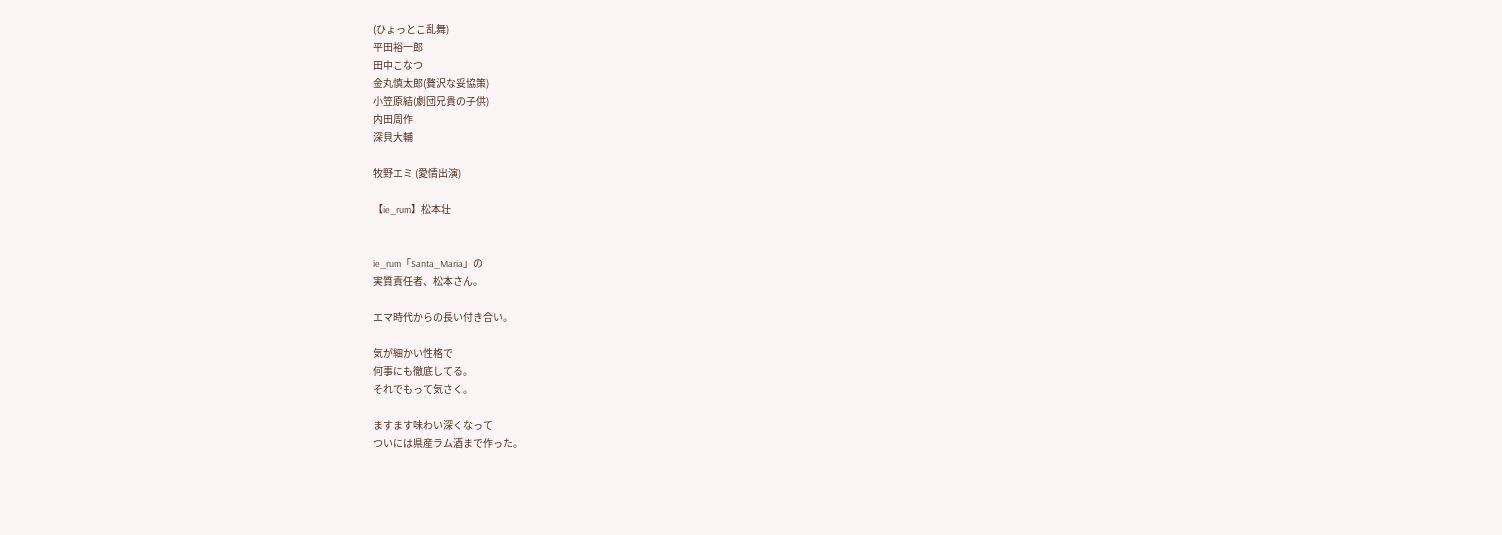(ひょっとこ乱舞)
平田裕一郎
田中こなつ
金丸慎太郎(贅沢な妥協策)
小笠原結(劇団兄貴の子供)
内田周作
深貝大輔

牧野エミ (愛情出演)

【ie_rum】松本壮


ie_rum「Santa_Maria」の
実質責任者、松本さん。

エマ時代からの長い付き合い。

気が細かい性格で
何事にも徹底してる。
それでもって気さく。

ますます味わい深くなって
ついには県産ラム酒まで作った。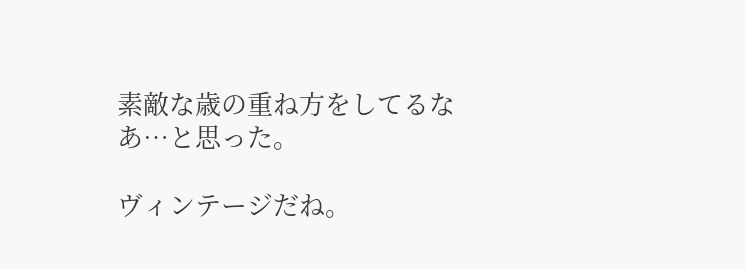素敵な歳の重ね方をしてるなあ…と思った。

ヴィンテージだね。